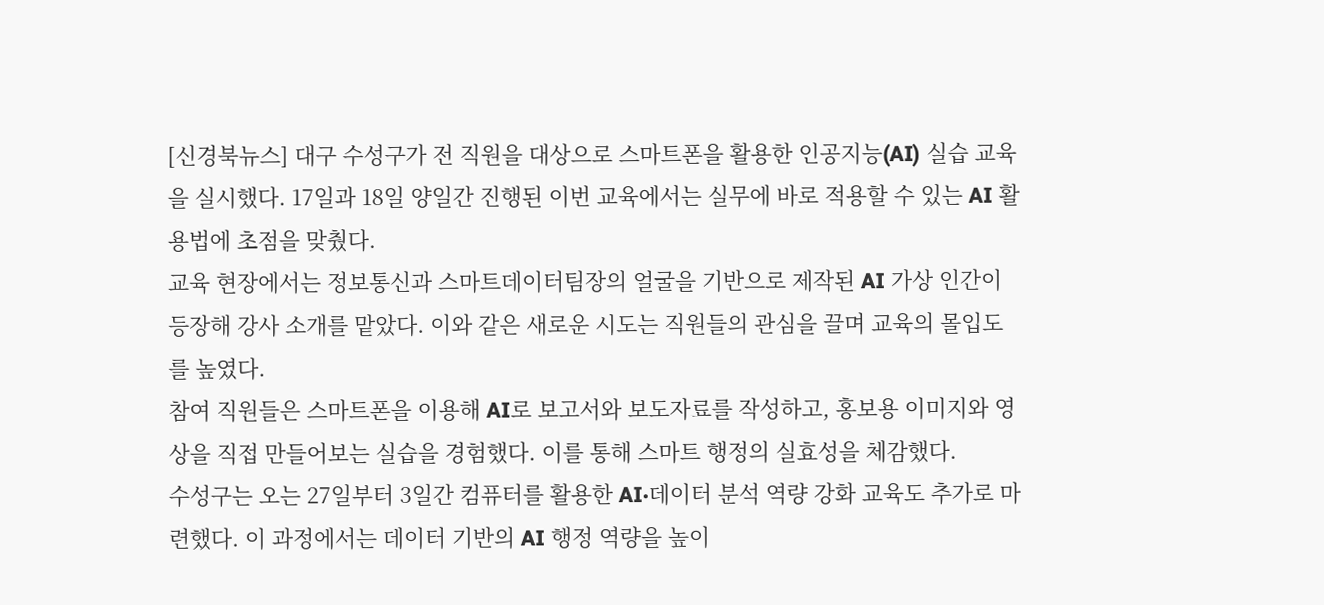[신경북뉴스] 대구 수성구가 전 직원을 대상으로 스마트폰을 활용한 인공지능(AI) 실습 교육을 실시했다. 17일과 18일 양일간 진행된 이번 교육에서는 실무에 바로 적용할 수 있는 AI 활용법에 초점을 맞췄다.
교육 현장에서는 정보통신과 스마트데이터팀장의 얼굴을 기반으로 제작된 AI 가상 인간이 등장해 강사 소개를 맡았다. 이와 같은 새로운 시도는 직원들의 관심을 끌며 교육의 몰입도를 높였다.
참여 직원들은 스마트폰을 이용해 AI로 보고서와 보도자료를 작성하고, 홍보용 이미지와 영상을 직접 만들어보는 실습을 경험했다. 이를 통해 스마트 행정의 실효성을 체감했다.
수성구는 오는 27일부터 3일간 컴퓨터를 활용한 AI·데이터 분석 역량 강화 교육도 추가로 마련했다. 이 과정에서는 데이터 기반의 AI 행정 역량을 높이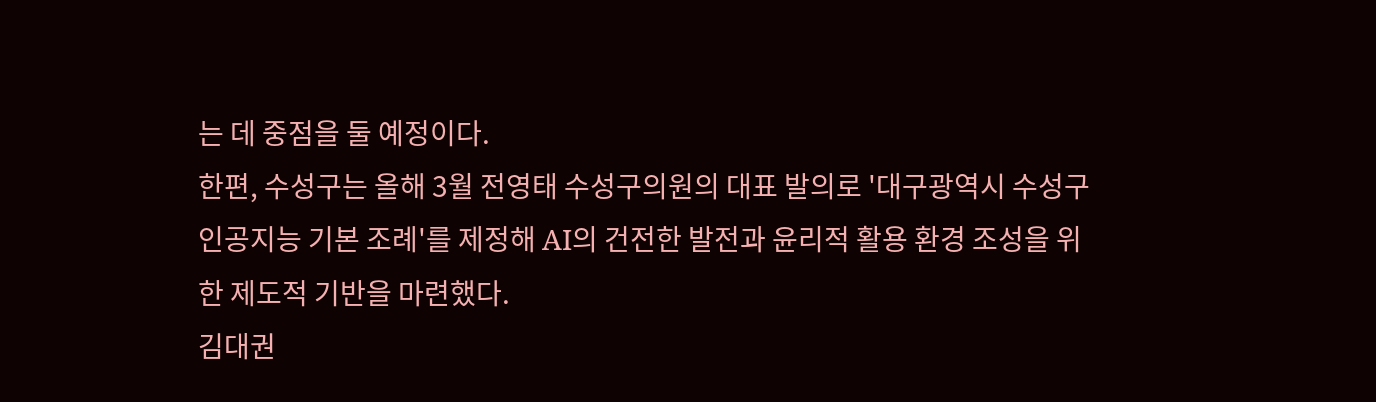는 데 중점을 둘 예정이다.
한편, 수성구는 올해 3월 전영태 수성구의원의 대표 발의로 '대구광역시 수성구 인공지능 기본 조례'를 제정해 AI의 건전한 발전과 윤리적 활용 환경 조성을 위한 제도적 기반을 마련했다.
김대권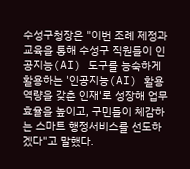수성구청장은 "이번 조례 제정과 교육을 통해 수성구 직원들이 인공지능(AI) 도구를 능숙하게 활용하는 '인공지능(AI) 활용 역량을 갖춘 인재'로 성장해 업무 효율을 높이고, 구민들이 체감하는 스마트 행정서비스를 선도하겠다"고 말했다.